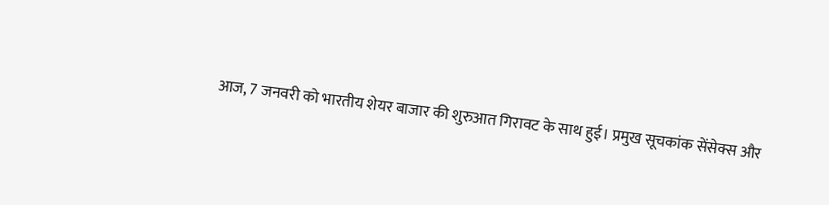आज, 7 जनवरी को भारतीय शेयर बाजार की शुरुआत गिरावट के साथ हुई। प्रमुख सूचकांक सेंसेक्स और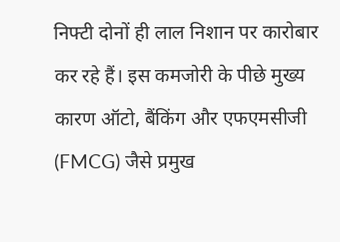निफ्टी दोनों ही लाल निशान पर कारोबार कर रहे हैं। इस कमजोरी के पीछे मुख्य कारण ऑटो, बैंकिंग और एफएमसीजी (FMCG) जैसे प्रमुख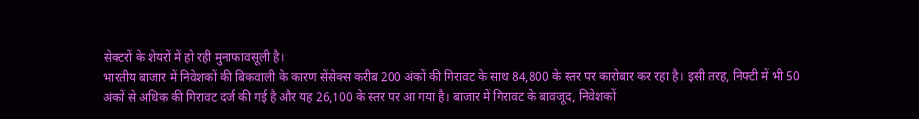सेक्टरों के शेयरों में हो रही मुनाफावसूली है।
भारतीय बाजार में निवेशकों की बिकवाली के कारण सेंसेक्स करीब 200 अंकों की गिरावट के साथ 84,800 के स्तर पर कारोबार कर रहा है। इसी तरह, निफ्टी में भी 50 अंकों से अधिक की गिरावट दर्ज की गई है और यह 26,100 के स्तर पर आ गया है। बाजार में गिरावट के बावजूद, निवेशकों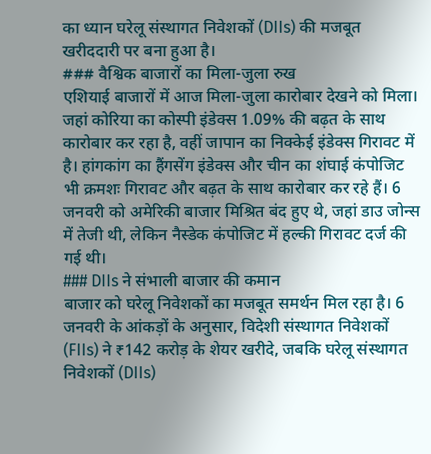का ध्यान घरेलू संस्थागत निवेशकों (DIIs) की मजबूत खरीददारी पर बना हुआ है।
### वैश्विक बाजारों का मिला-जुला रुख
एशियाई बाजारों में आज मिला-जुला कारोबार देखने को मिला। जहां कोरिया का कोस्पी इंडेक्स 1.09% की बढ़त के साथ कारोबार कर रहा है, वहीं जापान का निक्केई इंडेक्स गिरावट में है। हांगकांग का हैंगसेंग इंडेक्स और चीन का शंघाई कंपोजिट भी क्रमशः गिरावट और बढ़त के साथ कारोबार कर रहे हैं। 6 जनवरी को अमेरिकी बाजार मिश्रित बंद हुए थे, जहां डाउ जोन्स में तेजी थी, लेकिन नैस्डेक कंपोजिट में हल्की गिरावट दर्ज की गई थी।
### DIIs ने संभाली बाजार की कमान
बाजार को घरेलू निवेशकों का मजबूत समर्थन मिल रहा है। 6 जनवरी के आंकड़ों के अनुसार, विदेशी संस्थागत निवेशकों (FIIs) ने ₹142 करोड़ के शेयर खरीदे, जबकि घरेलू संस्थागत निवेशकों (DIIs)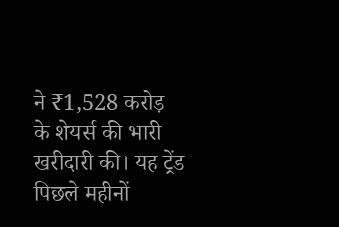ने ₹1,528 करोड़ के शेयर्स की भारी खरीदारी की। यह ट्रेंड पिछले महीनों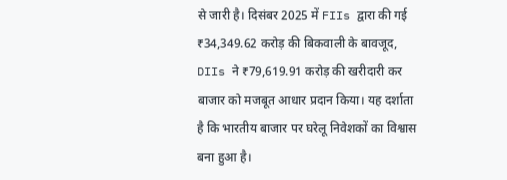से जारी है। दिसंबर 2025 में FIIs द्वारा की गई ₹34,349.62 करोड़ की बिकवाली के बावजूद, DIIs ने ₹79,619.91 करोड़ की खरीदारी कर बाजार को मजबूत आधार प्रदान किया। यह दर्शाता है कि भारतीय बाजार पर घरेलू निवेशकों का विश्वास बना हुआ है।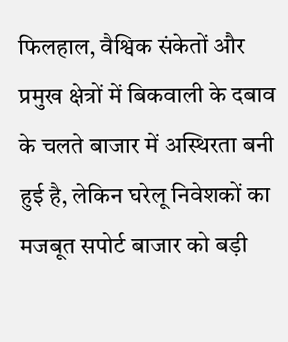फिलहाल, वैश्विक संकेतों और प्रमुख क्षेत्रों में बिकवाली के दबाव के चलते बाजार में अस्थिरता बनी हुई है, लेकिन घरेलू निवेशकों का मजबूत सपोर्ट बाजार को बड़ी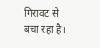गिरावट से बचा रहा है।